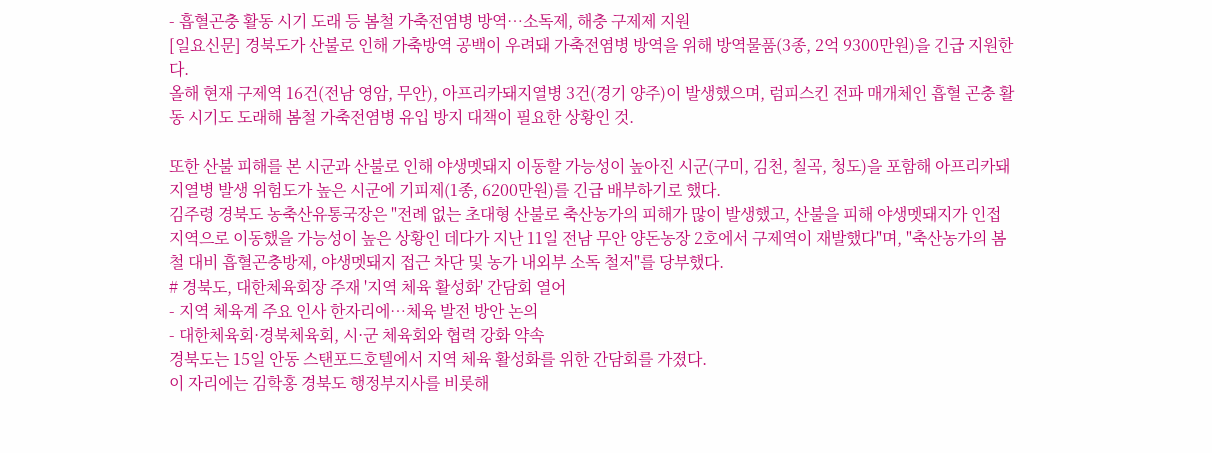- 흡혈곤충 활동 시기 도래 등 봄철 가축전염병 방역…소독제, 해충 구제제 지원
[일요신문] 경북도가 산불로 인해 가축방역 공백이 우려돼 가축전염병 방역을 위해 방역물품(3종, 2억 9300만원)을 긴급 지원한다.
올해 현재 구제역 16건(전남 영암, 무안), 아프리카돼지열병 3건(경기 양주)이 발생했으며, 럼피스킨 전파 매개체인 흡혈 곤충 활동 시기도 도래해 봄철 가축전염병 유입 방지 대책이 필요한 상황인 것.

또한 산불 피해를 본 시군과 산불로 인해 야생멧돼지 이동할 가능성이 높아진 시군(구미, 김천, 칠곡, 청도)을 포함해 아프리카돼지열병 발생 위험도가 높은 시군에 기피제(1종, 6200만원)를 긴급 배부하기로 했다.
김주령 경북도 농축산유통국장은 "전례 없는 초대형 산불로 축산농가의 피해가 많이 발생했고, 산불을 피해 야생멧돼지가 인접 지역으로 이동했을 가능성이 높은 상황인 데다가 지난 11일 전남 무안 양돈농장 2호에서 구제역이 재발했다"며, "축산농가의 봄철 대비 흡혈곤충방제, 야생멧돼지 접근 차단 및 농가 내외부 소독 철저"를 당부했다.
# 경북도, 대한체육회장 주재 '지역 체육 활성화' 간담회 열어
- 지역 체육계 주요 인사 한자리에…체육 발전 방안 논의
- 대한체육회·경북체육회, 시·군 체육회와 협력 강화 약속
경북도는 15일 안동 스탠포드호텔에서 지역 체육 활성화를 위한 간담회를 가졌다.
이 자리에는 김학홍 경북도 행정부지사를 비롯해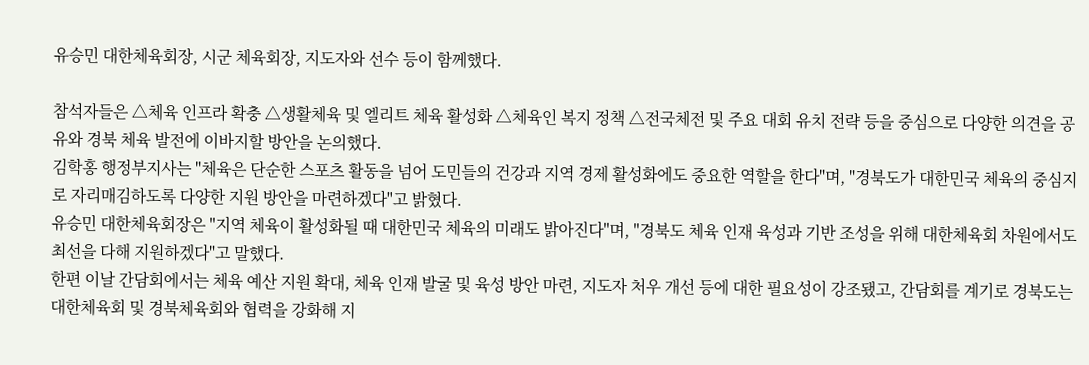유승민 대한체육회장, 시군 체육회장, 지도자와 선수 등이 함께했다.

참석자들은 △체육 인프라 확충 △생활체육 및 엘리트 체육 활성화 △체육인 복지 정책 △전국체전 및 주요 대회 유치 전략 등을 중심으로 다양한 의견을 공유와 경북 체육 발전에 이바지할 방안을 논의했다.
김학홍 행정부지사는 "체육은 단순한 스포츠 활동을 넘어 도민들의 건강과 지역 경제 활성화에도 중요한 역할을 한다"며, "경북도가 대한민국 체육의 중심지로 자리매김하도록 다양한 지원 방안을 마련하겠다"고 밝혔다.
유승민 대한체육회장은 "지역 체육이 활성화될 때 대한민국 체육의 미래도 밝아진다"며, "경북도 체육 인재 육성과 기반 조성을 위해 대한체육회 차원에서도 최선을 다해 지원하겠다"고 말했다.
한편 이날 간담회에서는 체육 예산 지원 확대, 체육 인재 발굴 및 육성 방안 마련, 지도자 처우 개선 등에 대한 필요성이 강조됐고, 간담회를 계기로 경북도는 대한체육회 및 경북체육회와 협력을 강화해 지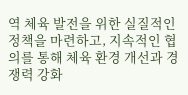역 체육 발전을 위한 실질적인 정책을 마련하고, 지속적인 협의를 통해 체육 환경 개선과 경쟁력 강화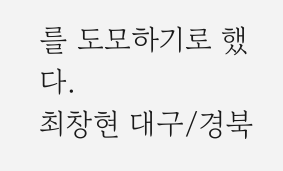를 도모하기로 했다.
최창현 대구/경북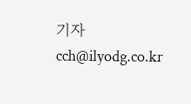기자 cch@ilyodg.co.kr